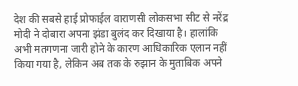देश की सबसे हाई प्रोफाईल वाराणसी लोकसभा सीट से नरेंद्र मोदी ने दोबारा अपना झंडा बुलंद कर दिखाया है। हालांकि अभी मतगणना जारी होने के कारण आधिकारिक एलान नहीं किया गया है, लेकिन अब तक के रुझान के मुताबिक अपने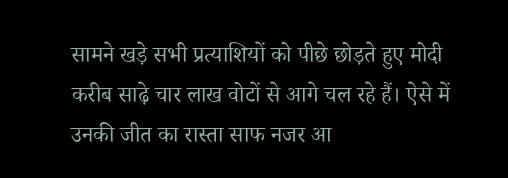सामने खड़े सभी प्रत्याशियों को पीछे छोड़ते हुए मोदी करीब साढ़े चार लाख वोटों से आगे चल रहे हैं। ऐसे में उनकी जीत का रास्ता साफ नजर आ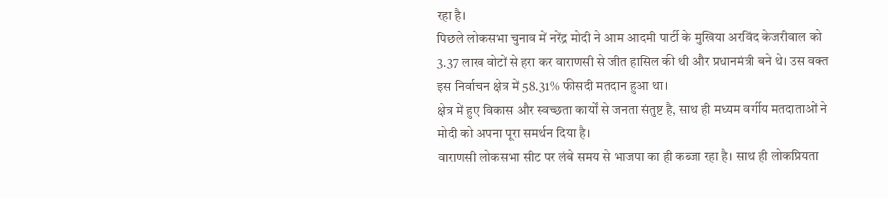रहा है।
पिछले लोकसभा चुनाव में नरेंद्र मोदी ने आम आदमी पार्टी के मुखिया अरविंद केजरीवाल को 3.37 लाख वोटों से हरा कर वाराणसी से जीत हासिल की थी और प्रधानमंत्री बने थे। उस वक्त इस निर्वाचन क्षेत्र में 58.31% फीसदी मतदान हुआ था।
क्षेत्र में हुए विकास और स्वच्छता कार्यों से जनता संतुष्ट है, साथ ही मध्यम वर्गीय मतदाताओं ने मोदी को अपना पूरा समर्थन दिया है।
वाराणसी लोकसभा सीट पर लंबे समय से भाजपा का ही कब्जा रहा है। साथ ही लोकप्रियता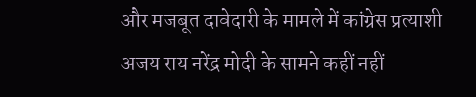और मजबूत दावेदारी के मामले में कांग्रेस प्रत्याशी अजय राय नरेंद्र मोदी के सामने कहीं नहीं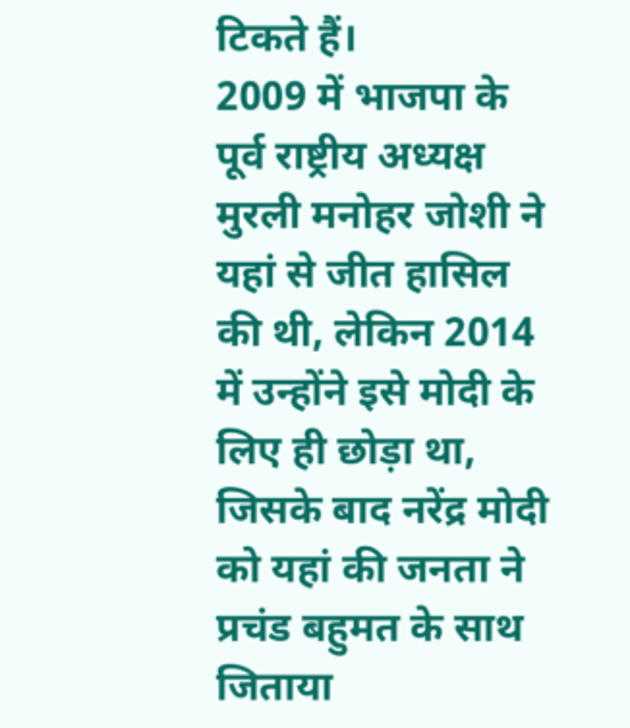टिकते हैं।
2009 में भाजपा के पूर्व राष्ट्रीय अध्यक्ष मुरली मनोहर जोशी ने यहां से जीत हासिल की थी, लेकिन 2014 में उन्होंने इसे मोदी के लिए ही छोड़ा था, जिसके बाद नरेंद्र मोदी को यहां की जनता ने प्रचंड बहुमत के साथ जिताया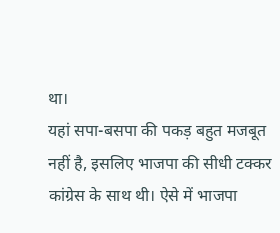था।
यहां सपा-बसपा की पकड़ बहुत मजबूत नहीं है, इसलिए भाजपा की सीधी टक्कर कांग्रेस के साथ थी। ऐसे में भाजपा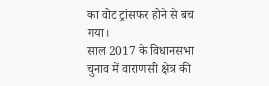का वोट ट्रांसफर होने से बच गया।
साल 2017 के विधानसभा चुनाव में वाराणसी क्षेत्र की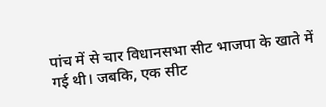पांच में से चार विधानसभा सीट भाजपा के खाते में गई थी। जबकि, एक सीट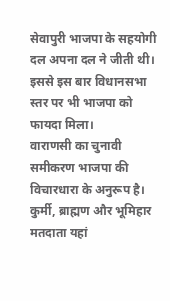सेवापुरी भाजपा के सहयोगी दल अपना दल ने जीती थी। इससे इस बार विधानसभा स्तर पर भी भाजपा को फायदा मिला।
वाराणसी का चुनावी समीकरण भाजपा की विचारधारा के अनुरूप है। कुर्मी, ब्राह्मण और भूमिहार मतदाता यहां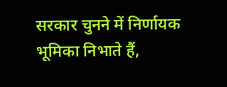सरकार चुनने में निर्णायक भूमिका निभाते हैं,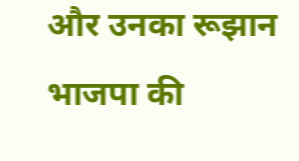और उनका रूझान भाजपा की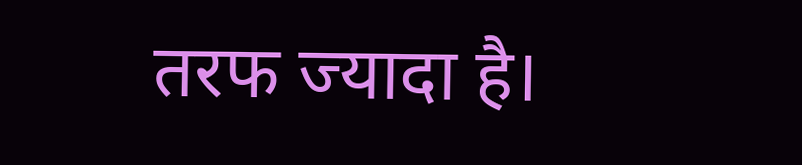तरफ ज्यादा है।